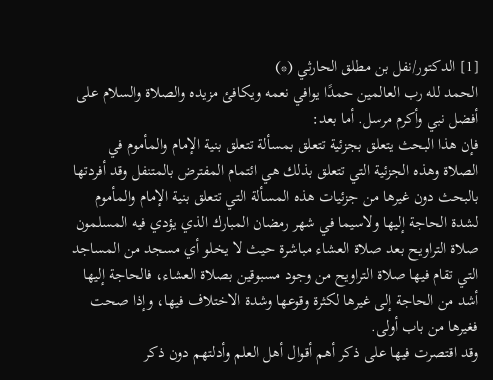[1] الدكتور/نفل بن مطلق الحارثي (*)
الحمد لله رب العالمين حمدًا يوافي نعمه ويكافئ مزيده والصلاة والسلام على أفضل نبي وأكرم مرسل. أما بعد:
فإن هذا البحث يتعلق بجزئية تتعلق بمسألة تتعلق بنية الإمام والمأموم في الصلاة وهذه الجزئية التي تتعلق بذلك هي ائتمام المفترض بالمتنفل وقد أفردتها بالبحث دون غيرها من جزئيات هذه المسألة التي تتعلق بنية الإمام والمأموم لشدة الحاجة إليها ولاسيما في شهر رمضان المبارك الذي يؤدي فيه المسلمون صلاة التراويح بعد صلاة العشاء مباشرة حيث لا يخلو أي مسجد من المساجد التي تقام فيها صلاة التراويح من وجود مسبوقين بصلاة العشاء، فالحاجة إليها أشد من الحاجة إلى غيرها لكثرة وقوعها وشدة الاختلاف فيها، وإذا صحت فغيرها من باب أولى.
وقد اقتصرت فيها على ذكر أهم أقوال أهل العلم وأدلتهم دون ذكر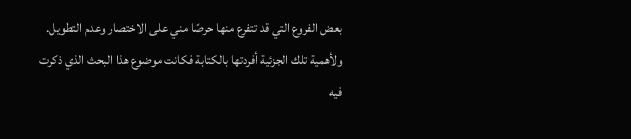بعض الفروع التي قد تتفرع منها حرصًا مني على الاختصار وعدم التطويل.
ولأهمية تلك الجزئية أفردتها بالكتابة فكانت موضوع هذا البحث الذي ذكرت فيه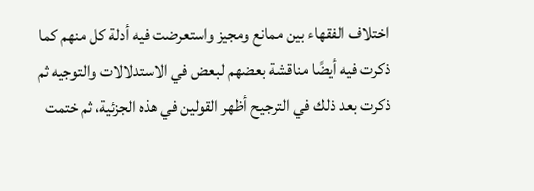اختلاف الفقهاء بين ممانع ومجيز واستعرضت فيه أدلة كل منهم كما ذكرت فيه أيضًا مناقشة بعضهم لبعض في الاستدلالات والتوجيه ثم ذكرت بعد ذلك في الترجيح أظهر القولين في هذه الجزئية، ثم ختمت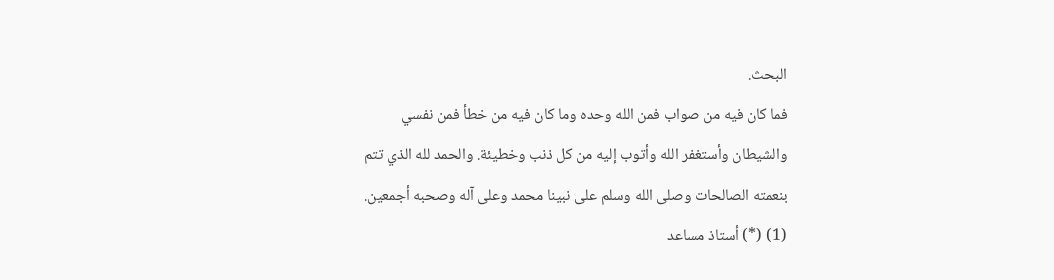البحث.
فما كان فيه من صواب فمن الله وحده وما كان فيه من خطأ فمن نفسي والشيطان وأستغفر الله وأتوب إليه من كل ذنب وخطيئة. والحمد لله الذي تتم بنعمته الصالحات وصلى الله وسلم على نبينا محمد وعلى آله وصحبه أجمعين.
(1) (*) أستاذ مساعد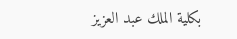بكلية الملك عبد العزيز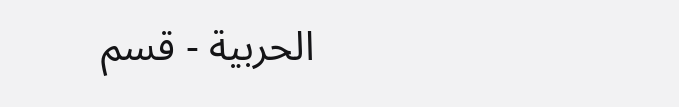الحربية - قسم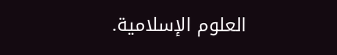العلوم الإسلامية.